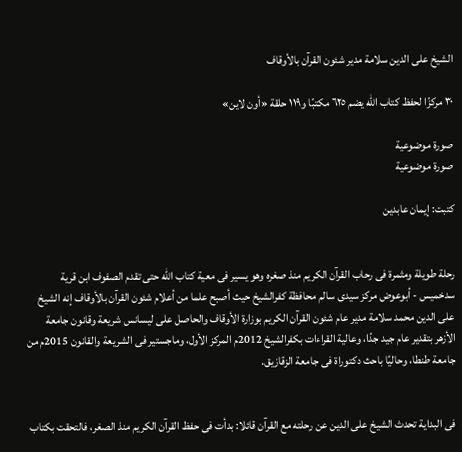الشيخ على الدين سلامة مدير شئون القرآن بالأوقاف

٣٠ مركزًا لحفظ كتاب الله يضم ٦٢٥ مكتبًا و١١٩ حلقة «أون لاين»

صورة موضوعية
صورة موضوعية

كتبت: إيمان عابدين


رحلة طويلة ومثمرة فى رحاب القرآن الكريم منذ صغره وهو يسير فى معية كتاب الله حتى تقدم الصفوف ابن قرية سدخميس - أبوعوض مركز سيدى سالم محافظة كفرالشيخ حيث أصبح علما من أعلام شئون القرآن بالأوقاف إنه الشيخ على الدين محمد سلامة مدير عام شئون القرآن الكريم بوزارة الأوقاف والحاصل على ليسانس شريعة وقانون جامعة الأزهر بتقدير عام جيد جدًا، وعالية القراءات بكفرالشيخ 2012م المركز الأول، وماجستير فى الشريعة والقانون 2015م من جامعة طنطا، وحاليًا باحث دكتوراة فى جامعة الزقازيق.


فى البداية تحدث الشيخ على الدين عن رحلته مع القرآن قائلا: بدأت فى حفظ القرآن الكريم منذ الصغر، فالتحقت بكتاب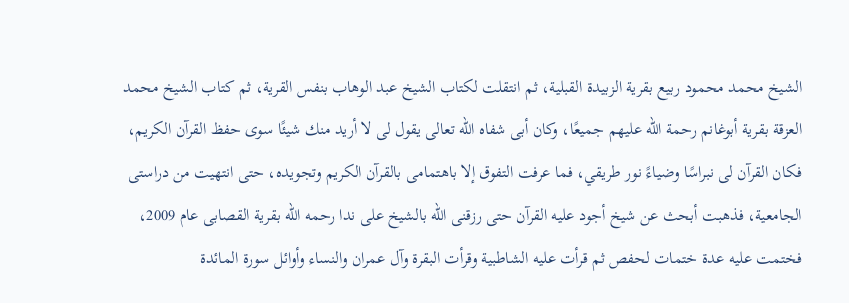الشيخ محمد محمود ربيع بقرية الزبيدة القبلية، ثم انتقلت لكتاب الشيخ عبد الوهاب بنفس القرية، ثم كتاب الشيخ محمد العزقة بقرية أبوغانم رحمة الله عليهم جميعًا، وكان أبى شفاه الله تعالى يقول لى لا أريد منك شيئًا سوى حفظ القرآن الكريم، فكان القرآن لى نبراسًا وضياءً نور طريقي، فما عرفت التفوق إلا باهتمامى بالقرآن الكريم وتجويده، حتى انتهيت من دراستى الجامعية، فذهبت أبحث عن شيخ أجود عليه القرآن حتى رزقنى الله بالشيخ على ندا رحمه الله بقرية القصابى عام 2009، فختمت عليه عدة ختمات لحفص ثم قرأت عليه الشاطبية وقرأت البقرة وآل عمران والنساء وأوائل سورة المائدة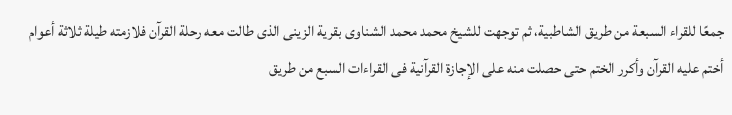جمعًا للقراء السبعة من طريق الشاطبية، ثم توجهت للشيخ محمد محمد الشناوى بقرية الزينى الذى طالت معه رحلة القرآن فلازمته طيلة ثلاثة أعوام أختم عليه القرآن وأكرر الختم حتى حصلت منه على الإجازة القرآنية فى القراءات السبع من طريق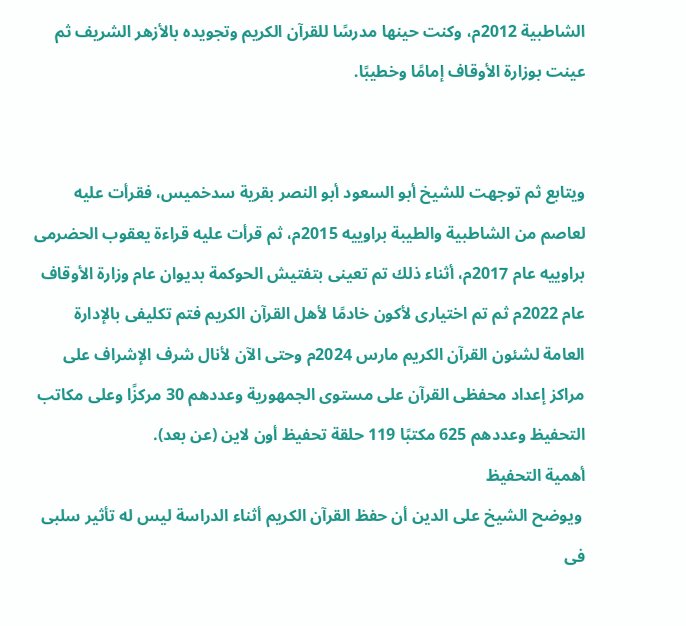الشاطبية 2012م، وكنت حينها مدرسًا للقرآن الكريم وتجويده بالأزهر الشريف ثم عينت بوزارة الأوقاف إمامًا وخطيبًا.


ويتابع ثم توجهت للشيخ أبو السعود أبو النصر بقرية سدخميس، فقرأت عليه لعاصم من الشاطبية والطيبة براوييه 2015م، ثم قرأت عليه قراءة يعقوب الحضرمى براوييه عام 2017م، أثناء ذلك تم تعينى بتفتيش الحوكمة بديوان عام وزارة الأوقاف عام 2022م ثم تم اختيارى لأكون خادمًا لأهل القرآن الكريم فتم تكليفى بالإدارة العامة لشئون القرآن الكريم مارس 2024م وحتى الآن لأنال شرف الإشراف على مراكز إعداد محفظى القرآن على مستوى الجمهورية وعددهم 30 مركزًا وعلى مكاتب التحفيظ وعددهم 625 مكتبًا 119 حلقة تحفيظ أون لاين (عن بعد).
أهمية التحفيظ
 ويوضح الشيخ على الدين أن حفظ القرآن الكريم أثناء الدراسة ليس له تأثير سلبى فى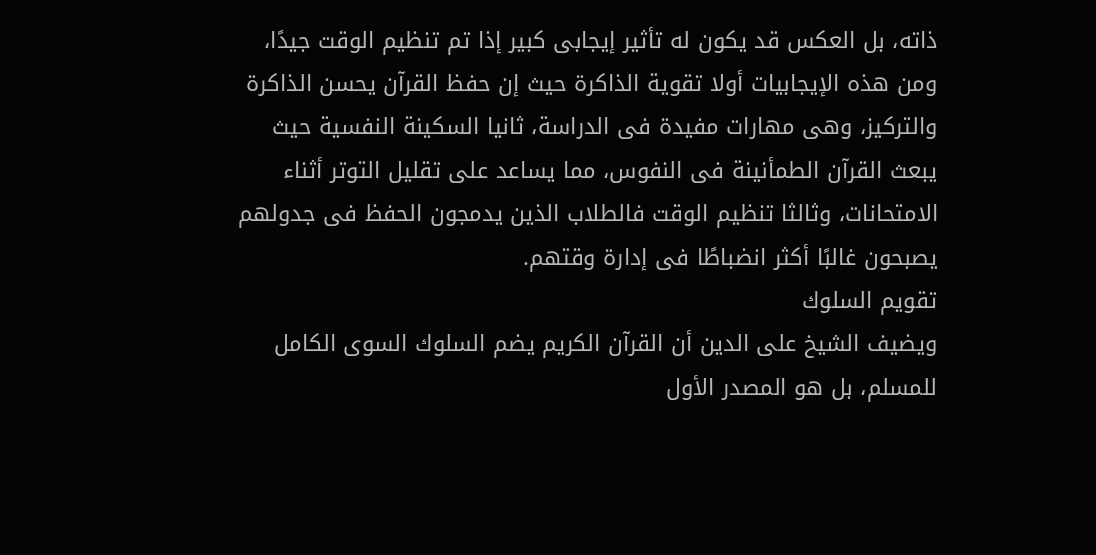ذاته، بل العكس قد يكون له تأثير إيجابى كبير إذا تم تنظيم الوقت جيدًا، ومن هذه الإيجابيات أولا تقوية الذاكرة حيث إن حفظ القرآن يحسن الذاكرة والتركيز، وهى مهارات مفيدة فى الدراسة، ثانيا السكينة النفسية حيث يبعث القرآن الطمأنينة فى النفوس، مما يساعد على تقليل التوتر أثناء الامتحانات، وثالثا تنظيم الوقت فالطلاب الذين يدمجون الحفظ فى جدولهم يصبحون غالبًا أكثر انضباطًا فى إدارة وقتهم.
تقويم السلوك
ويضيف الشيخ على الدين أن القرآن الكريم يضم السلوك السوى الكامل للمسلم، بل هو المصدر الأول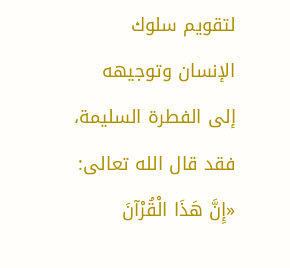لتقويم سلوك الإنسان وتوجيهه إلى الفطرة السليمة، فقد قال الله تعالى: «إِنَّ هَذَا الْقُرْآنَ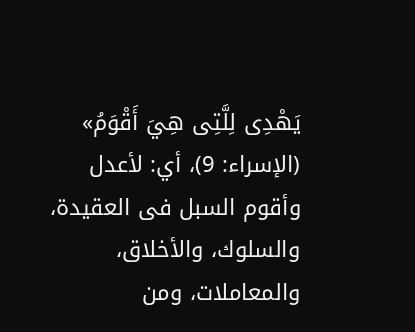يَهْدِى لِلَّتِى هِيَ أَقْوَمُ» (الإسراء: 9)، أي: لأعدل وأقوم السبل فى العقيدة، والسلوك، والأخلاق، والمعاملات، ومن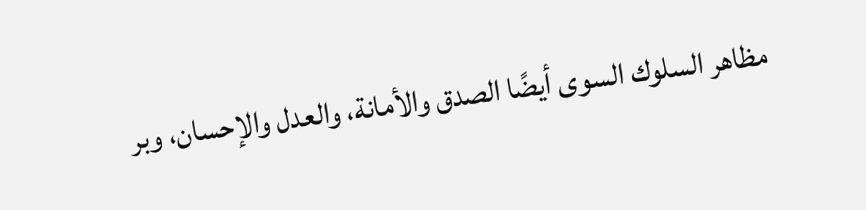مظاهر السلوك السوى أيضًا الصدق والأمانة، والعدل والإحسان، وبر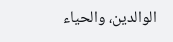الوالدين، والحياء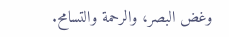وغض البصر، والرحمة والتسامح.